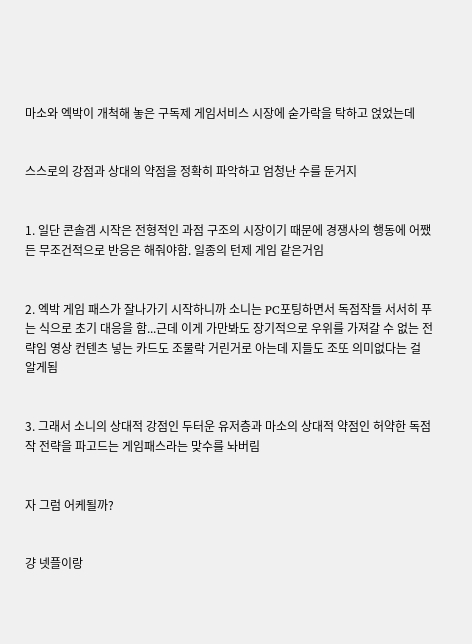마소와 엑박이 개척해 놓은 구독제 게임서비스 시장에 숟가락을 탁하고 얹었는데


스스로의 강점과 상대의 약점을 정확히 파악하고 엄청난 수를 둔거지


1. 일단 콘솔겜 시작은 전형적인 과점 구조의 시장이기 때문에 경쟁사의 행동에 어쨌든 무조건적으로 반응은 해줘야함. 일종의 턴제 게임 같은거임


2. 엑박 게임 패스가 잘나가기 시작하니까 소니는 PC포팅하면서 독점작들 서서히 푸는 식으로 초기 대응을 함...근데 이게 가만봐도 장기적으로 우위를 가져갈 수 없는 전략임 영상 컨텐츠 넣는 카드도 조물락 거린거로 아는데 지들도 조또 의미없다는 걸 알게됨


3. 그래서 소니의 상대적 강점인 두터운 유저층과 마소의 상대적 약점인 허약한 독점작 전략을 파고드는 게임패스라는 맞수를 놔버림


자 그럼 어케될까?


걍 넷플이랑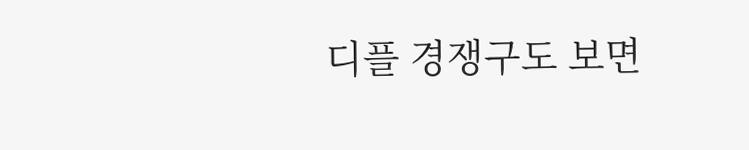디플 경쟁구도 보면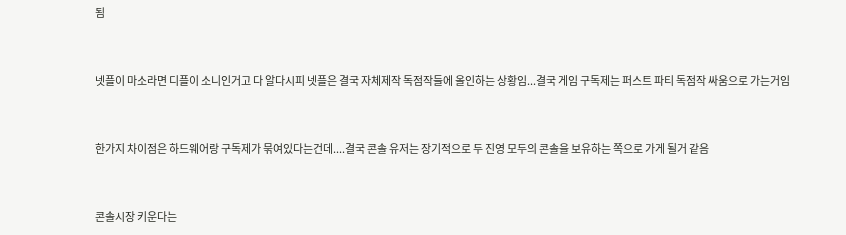됨


넷플이 마소라면 디플이 소니인거고 다 알다시피 넷플은 결국 자체제작 독점작들에 올인하는 상황임...결국 게임 구독제는 퍼스트 파티 독점작 싸움으로 가는거임


한가지 차이점은 하드웨어랑 구독제가 묶여있다는건데....결국 콘솔 유저는 장기적으로 두 진영 모두의 콘솔을 보유하는 쪽으로 가게 될거 같음


콘솔시장 키운다는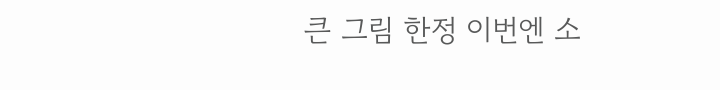큰 그림 한정 이번엔 소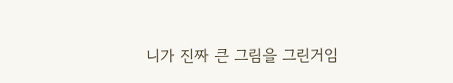니가 진짜 큰 그림을 그린거임